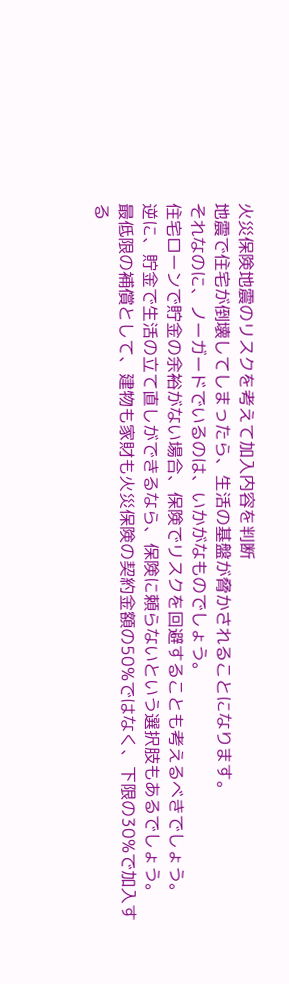火災保険地震のリスクを考えて加入内容を判断
地震で住宅が倒壊してしまったら、生活の基盤が脅かされることになります。
それなのに、ノーガードでいるのは、いかがなものでしょう。
住宅ローンで貯金の余裕がない場合、保険でリスクを回避することも考えるべきでしょう。
逆に、貯金で生活の立て直しができるなら、保険に頼らないという選択肢もあるでしょう。
最低限の補償として、建物も家財も火災保険の契約金額の50%ではなく、下限の30%で加入する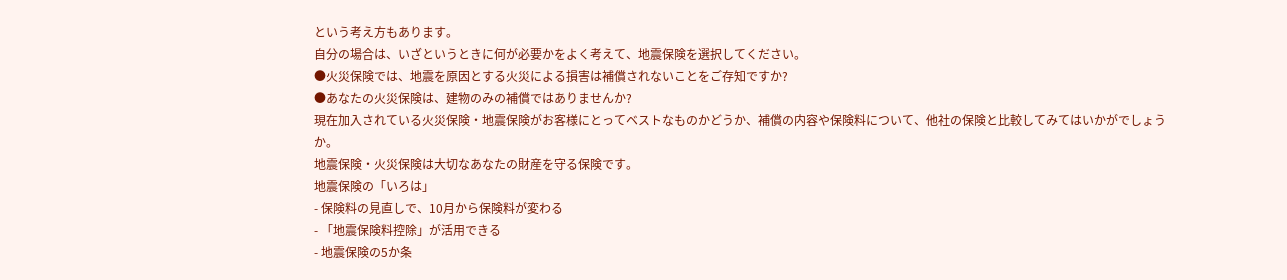という考え方もあります。
自分の場合は、いざというときに何が必要かをよく考えて、地震保険を選択してください。
●火災保険では、地震を原因とする火災による損害は補償されないことをご存知ですか?
●あなたの火災保険は、建物のみの補償ではありませんか?
現在加入されている火災保険・地震保険がお客様にとってベストなものかどうか、補償の内容や保険料について、他社の保険と比較してみてはいかがでしょうか。
地震保険・火災保険は大切なあなたの財産を守る保険です。
地震保険の「いろは」
- 保険料の見直しで、10月から保険料が変わる
- 「地震保険料控除」が活用できる
- 地震保険の5か条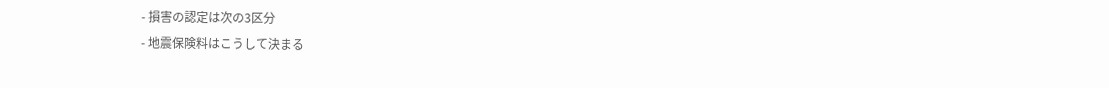- 損害の認定は次の3区分
- 地震保険料はこうして決まる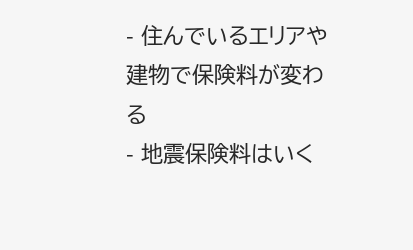- 住んでいるエリアや建物で保険料が変わる
- 地震保険料はいく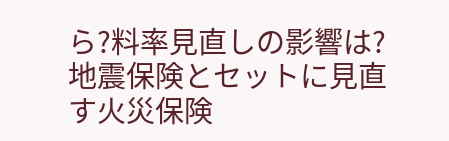ら?料率見直しの影響は?
地震保険とセットに見直す火災保険